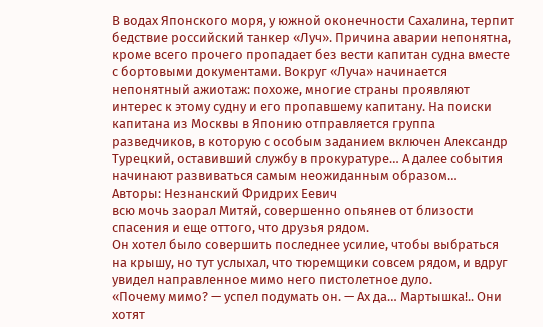В водах Японского моря, у южной оконечности Сахалина, терпит бедствие российский танкер «Луч». Причина аварии непонятна, кроме всего прочего пропадает без вести капитан судна вместе с бортовыми документами. Вокруг «Луча» начинается непонятный ажиотаж: похоже, многие страны проявляют интерес к этому судну и его пропавшему капитану. На поиски капитана из Москвы в Японию отправляется группа разведчиков, в которую с особым заданием включен Александр Турецкий, оставивший службу в прокуратуре… А далее события начинают развиваться самым неожиданным образом…
Авторы: Незнанский Фридрих Еевич
всю мочь заорал Митяй, совершенно опьянев от близости спасения и еще оттого, что друзья рядом.
Он хотел было совершить последнее усилие, чтобы выбраться на крышу, но тут услыхал, что тюремщики совсем рядом, и вдруг увидел направленное мимо него пистолетное дуло.
«Почему мимо? — успел подумать он. — Ах да… Мартышка!.. Они хотят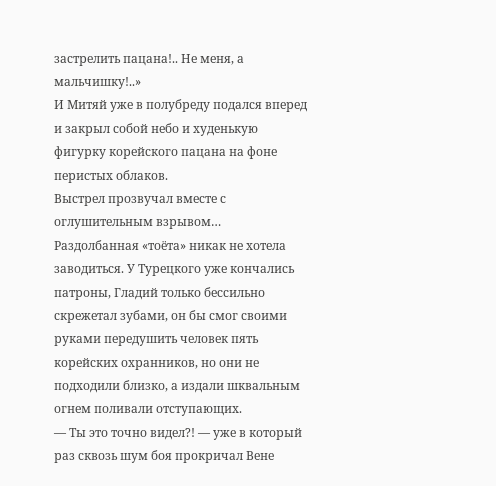застрелить пацана!.. Не меня, а мальчишку!..»
И Митяй уже в полубреду подался вперед и закрыл собой небо и худенькую фигурку корейского пацана на фоне перистых облаков.
Выстрел прозвучал вместе с оглушительным взрывом…
Раздолбанная «тоёта» никак не хотела заводиться. У Турецкого уже кончались патроны, Гладий только бессильно скрежетал зубами, он бы смог своими руками передушить человек пять корейских охранников, но они не подходили близко, а издали шквальным огнем поливали отступающих.
— Ты это точно видел?! — уже в который раз сквозь шум боя прокричал Вене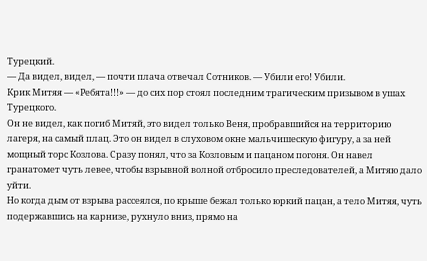Турецкий.
— Да видел, видел, — почти плача отвечал Сотников. — Убили его! Убили.
Крик Митяя — «Ребята!!!» — до сих пор стоял последним трагическим призывом в ушах Турецкого.
Он не видел, как погиб Митяй, это видел только Веня, пробравшийся на территорию лагеря, на самый плац. Это он видел в слуховом окне мальчишескую фигуру, а за ней мощный торс Козлова. Сразу понял, что за Козловым и пацаном погоня. Он навел гранатомет чуть левее, чтобы взрывной волной отбросило преследователей, а Митяю дало уйти.
Но когда дым от взрыва рассеялся, по крыше бежал только юркий пацан, а тело Митяя, чуть подержавшись на карнизе, рухнуло вниз, прямо на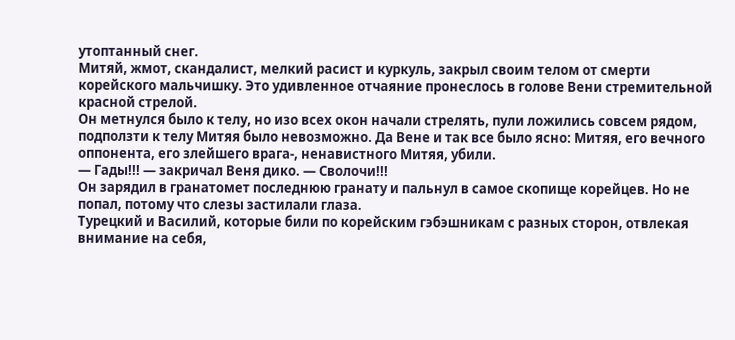утоптанный снег.
Митяй, жмот, скандалист, мелкий расист и куркуль, закрыл своим телом от смерти корейского мальчишку. Это удивленное отчаяние пронеслось в голове Вени стремительной красной стрелой.
Он метнулся было к телу, но изо всех окон начали стрелять, пули ложились совсем рядом, подползти к телу Митяя было невозможно. Да Вене и так все было ясно: Митяя, его вечного оппонента, его злейшего врага-, ненавистного Митяя, убили.
— Гады!!! — закричал Веня дико. — Сволочи!!!
Он зарядил в гранатомет последнюю гранату и пальнул в самое скопище корейцев. Но не попал, потому что слезы застилали глаза.
Турецкий и Василий, которые били по корейским гэбэшникам с разных сторон, отвлекая внимание на себя,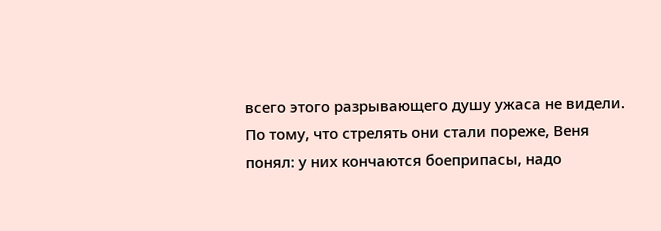всего этого разрывающего душу ужаса не видели. По тому, что стрелять они стали пореже, Веня понял: у них кончаются боеприпасы, надо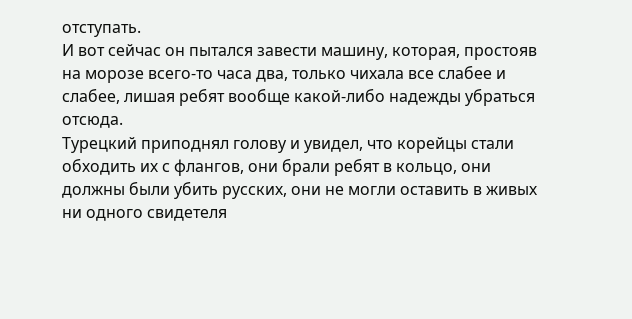отступать.
И вот сейчас он пытался завести машину, которая, простояв на морозе всего-то часа два, только чихала все слабее и слабее, лишая ребят вообще какой-либо надежды убраться отсюда.
Турецкий приподнял голову и увидел, что корейцы стали обходить их с флангов, они брали ребят в кольцо, они должны были убить русских, они не могли оставить в живых ни одного свидетеля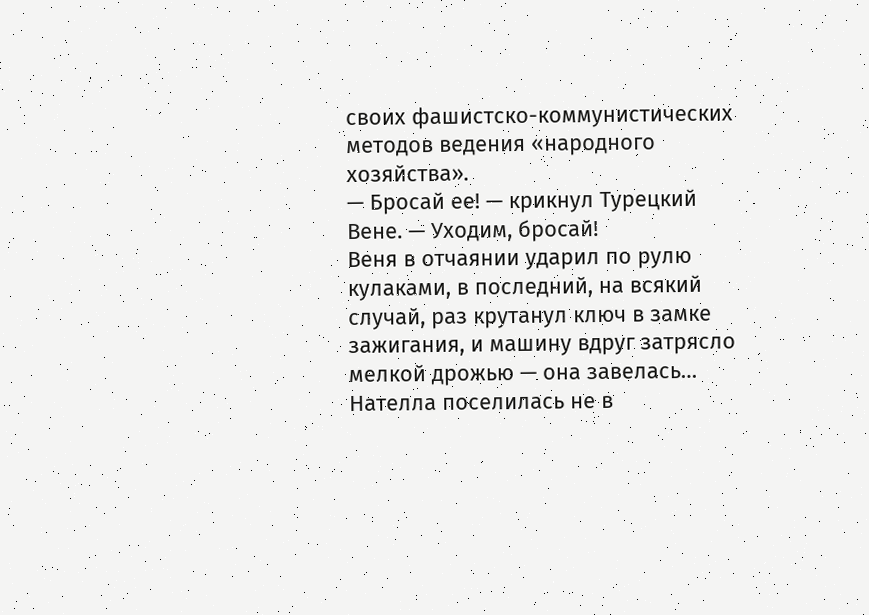своих фашистско-коммунистических методов ведения «народного хозяйства».
— Бросай ее! — крикнул Турецкий Вене. — Уходим, бросай!
Веня в отчаянии ударил по рулю кулаками, в последний, на всякий случай, раз крутанул ключ в замке зажигания, и машину вдруг затрясло мелкой дрожью — она завелась…
Нателла поселилась не в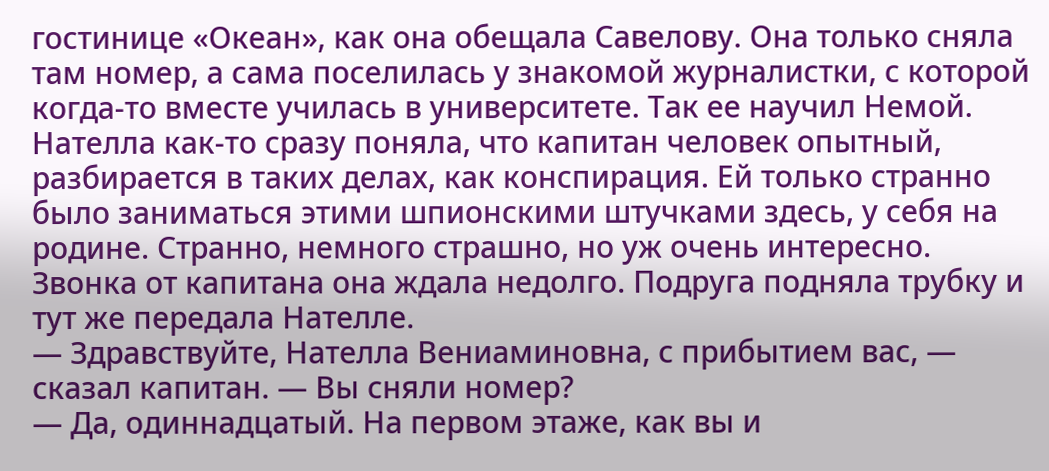гостинице «Океан», как она обещала Савелову. Она только сняла там номер, а сама поселилась у знакомой журналистки, с которой когда-то вместе училась в университете. Так ее научил Немой. Нателла как-то сразу поняла, что капитан человек опытный, разбирается в таких делах, как конспирация. Ей только странно было заниматься этими шпионскими штучками здесь, у себя на родине. Странно, немного страшно, но уж очень интересно.
Звонка от капитана она ждала недолго. Подруга подняла трубку и тут же передала Нателле.
— Здравствуйте, Нателла Вениаминовна, с прибытием вас, — сказал капитан. — Вы сняли номер?
— Да, одиннадцатый. На первом этаже, как вы и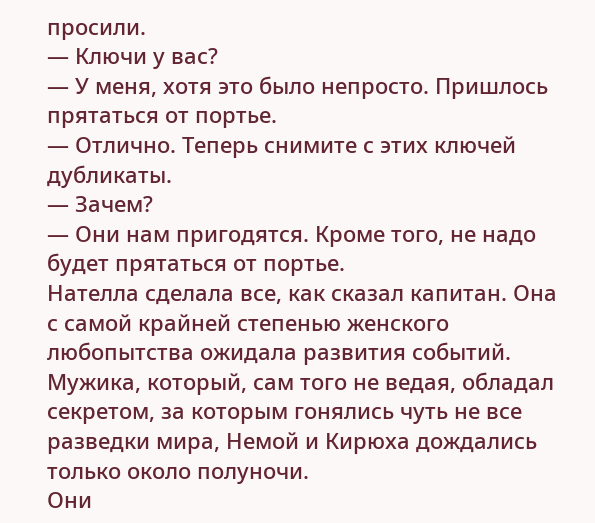просили.
— Ключи у вас?
— У меня, хотя это было непросто. Пришлось прятаться от портье.
— Отлично. Теперь снимите с этих ключей дубликаты.
— Зачем?
— Они нам пригодятся. Кроме того, не надо будет прятаться от портье.
Нателла сделала все, как сказал капитан. Она с самой крайней степенью женского любопытства ожидала развития событий.
Мужика, который, сам того не ведая, обладал секретом, за которым гонялись чуть не все разведки мира, Немой и Кирюха дождались только около полуночи.
Они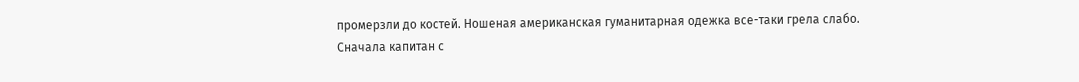промерзли до костей. Ношеная американская гуманитарная одежка все-таки грела слабо.
Сначала капитан с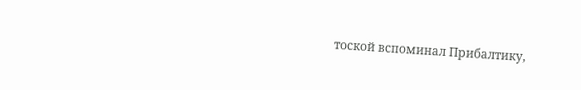тоской вспоминал Прибалтику,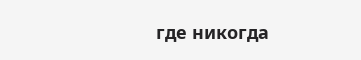где никогда